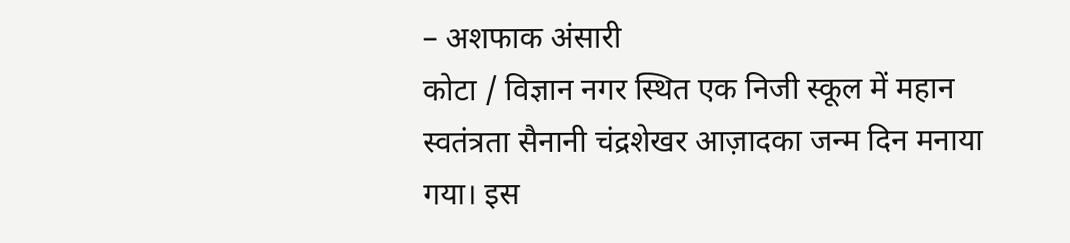– अशफाक अंसारी
कोटा / विज्ञान नगर स्थित एक निजी स्कूल में महान स्वतंत्रता सैनानी चंद्रशेखर आज़ादका जन्म दिन मनाया गया। इस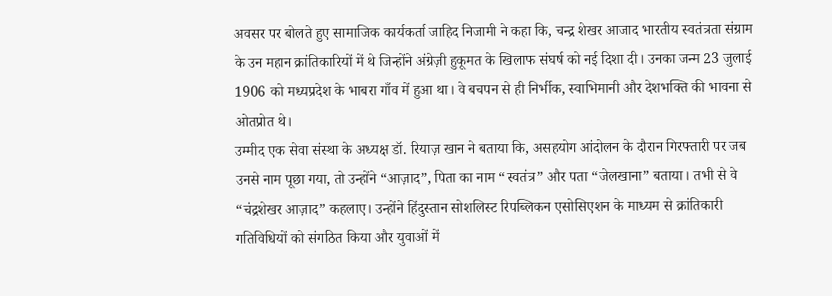अवसर पर बोलते हुए सामाजिक कार्यकर्ता जाहिद निजामी ने कहा कि, चन्द्र शेखर आजाद भारतीय स्वतंत्रता संग्राम के उन महान क्रांतिकारियों में थे जिन्होंने अंग्रेज़ी हुकूमत के खिलाफ संघर्ष को नई दिशा दी। उनका जन्म 23 जुलाई 1906 को मध्यप्रदेश के भाबरा गाँव में हुआ था। वे बचपन से ही निर्भीक, स्वाभिमानी और देशभक्ति की भावना से ओतप्रोत थे।
उम्मीद एक सेवा संस्था के अध्यक्ष डॉ. रियाज़ खान ने बताया कि, असहयोग आंदोलन के दौरान गिरफ्तारी पर जब उनसे नाम पूछा गया, तो उन्होंने “आज़ाद”, पिता का नाम “स्वतंत्र” और पता “जेलखाना” बताया। तभी से वे “चंद्रशेखर आज़ाद” कहलाए। उन्होंने हिंदुस्तान सोशलिस्ट रिपब्लिकन एसोसिएशन के माध्यम से क्रांतिकारी गतिविधियों को संगठित किया और युवाओं में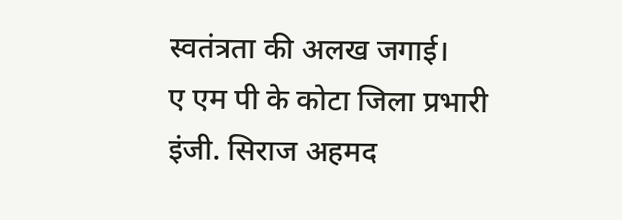स्वतंत्रता की अलख जगाई।
ए एम पी के कोटा जिला प्रभारी इंजी. सिराज अहमद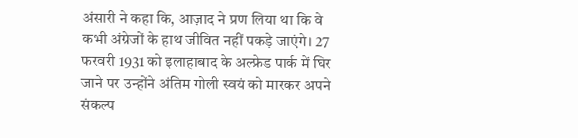अंसारी ने कहा कि, आज़ाद ने प्रण लिया था कि वे कभी अंग्रेजों के हाथ जीवित नहीं पकड़े जाएंगे। 27 फरवरी 1931 को इलाहाबाद के अल्फ्रेड पार्क में घिर जाने पर उन्होंने अंतिम गोली स्वयं को मारकर अपने संकल्प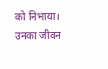को निभाया। उनका जीवन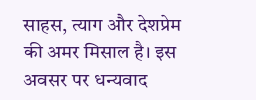साहस, त्याग और देशप्रेम की अमर मिसाल है। इस अवसर पर धन्यवाद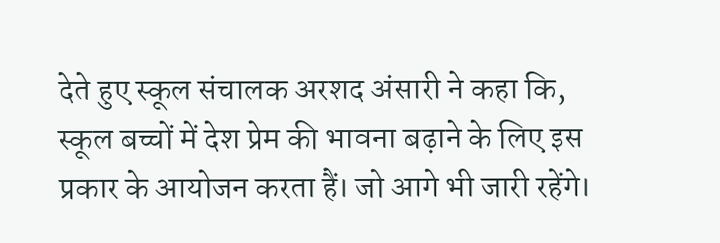देते हुए स्कूल संचालक अरशद अंसारी ने कहा कि, स्कूल बच्चों में देश प्रेम की भावना बढ़ाने के लिए इस प्रकार के आयोजन करता हैं। जो आगे भी जारी रहेंगे।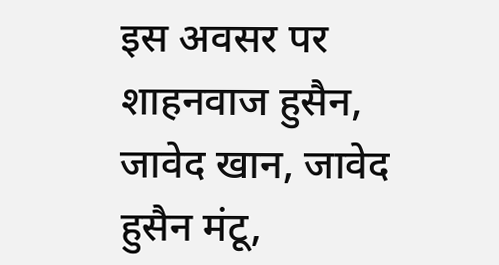इस अवसर पर शाहनवाज हुसैन, जावेद खान, जावेद हुसैन मंटू,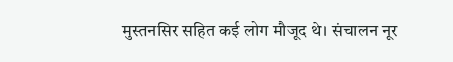मुस्तनसिर सहित कई लोग मौजूद थे। संचालन नूर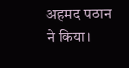अहमद पठान ने किया।